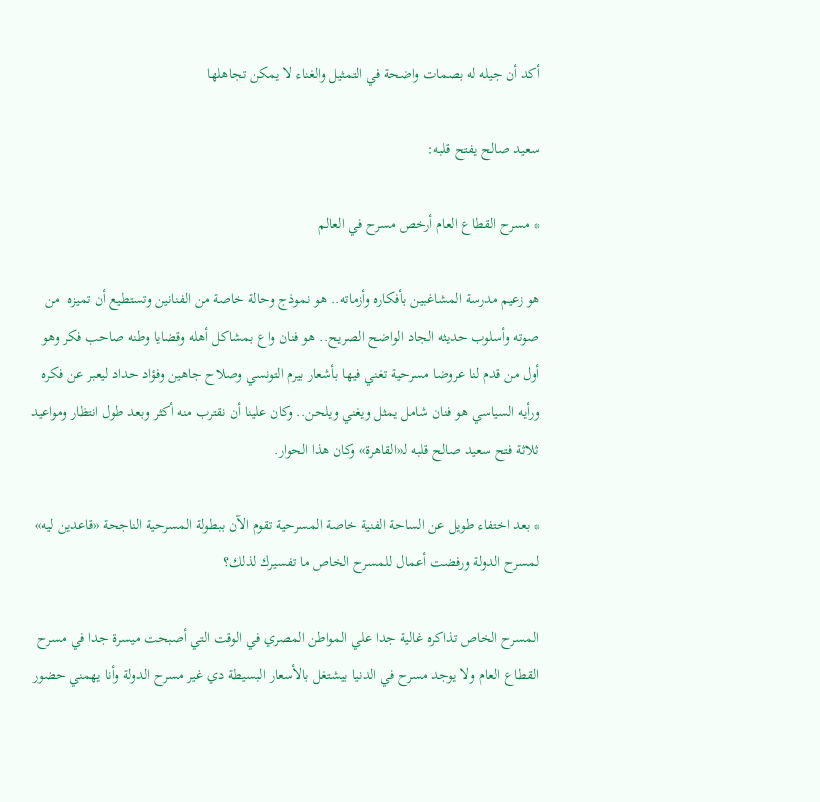أكد أن جيله له بصمات واضحة في التمثيل والغناء لا يمكن تجاهلها

سعيد صالح يفتح قلبه:

* مسرح القطاع العام أرخص مسرح في العالم

هو زعيم مدرسة المشاغبين بأفكاره وأزماته.. هو نموذج وحالة خاصة من الفنانين وتستطيع أن تميزه  من صوته وأسلوب حديثه الجاد الواضح الصريح.. هو فنان واع بمشاكل أهله وقضايا وطنه صاحب فكر وهو أول من قدم لنا عروضا مسرحية تغني فيها بأشعار بيرم التونسي وصلاح جاهين وفؤاد حداد ليعبر عن فكره ورأيه السياسي هو فنان شامل يمثل ويغني ويلحن.. وكان علينا أن نقترب منه أكثر وبعد طول انتظار ومواعيد ثلاثة فتح سعيد صالح قلبه لـ«القاهرة» وكان هذا الحوار.

* بعد اختفاء طويل عن الساحة الفنية خاصة المسرحية تقوم الآن ببطولة المسرحية الناجحة «قاعدين ليه» لمسرح الدولة ورفضت أعمال للمسرح الخاص ما تفسيرك لذلك؟

المسرح الخاص تذاكره غالية جدا علي المواطن المصري في الوقت التي أصبحت ميسرة جدا في مسرح القطاع العام ولا يوجد مسرح في الدنيا بيشتغل بالأسعار البسيطة دي غير مسرح الدولة وأنا يهمني حضور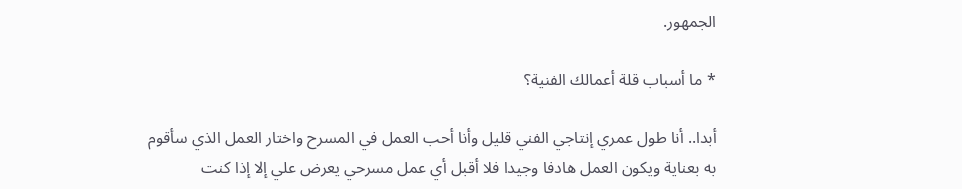الجمهور.

* ما أسباب قلة أعمالك الفنية؟

أبدا.. أنا طول عمري إنتاجي الفني قليل وأنا أحب العمل في المسرح واختار العمل الذي سأقوم به بعناية ويكون العمل هادفا وجيدا فلا أقبل أي عمل مسرحي يعرض علي إلا إذا كنت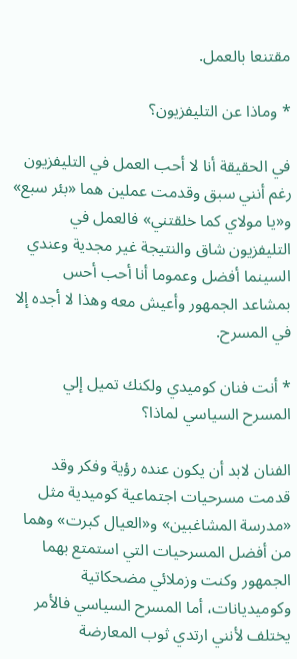مقتنعا بالعمل.

* وماذا عن التليفزيون؟

في الحقيقة أنا لا أحب العمل في التليفزيون رغم أنني سبق وقدمت عملين هما «بئر سبع» و«يا مولاي كما خلقتني» فالعمل في التليفزيون شاق والنتيجة غير مجدية وعندي السينما أفضل وعموما أنا أحب أحس بمشاعد الجمهور وأعيش معه وهذا لا أجده إلا في المسرح.

* أنت فنان كوميدي ولكنك تميل إلي المسرح السياسي لماذا؟

الفنان لابد أن يكون عنده رؤية وفكر وقد قدمت مسرحيات اجتماعية كوميدية مثل «مدرسة المشاغبين» و«العيال كبرت» وهما من أفضل المسرحيات التي استمتع بهما الجمهور وكنت وزملائي مضحكاتية وكوميديانات، أما المسرح السياسي فالأمر يختلف لأنني ارتدي ثوب المعارضة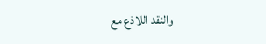والنقد اللاذع مع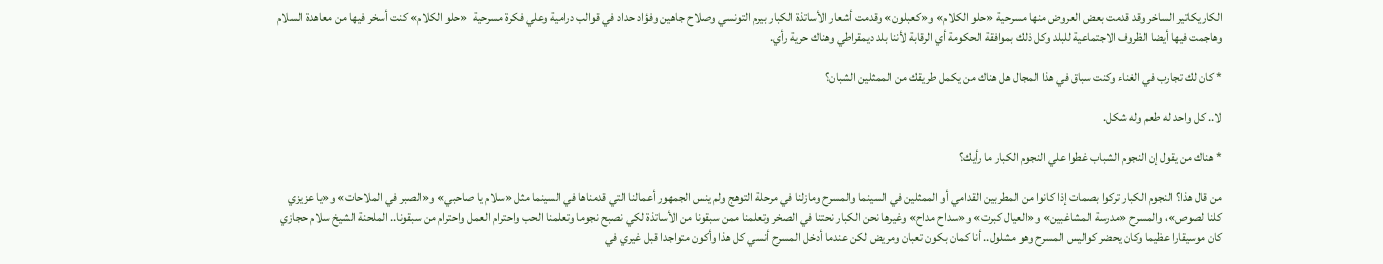الكاريكاتير الساخر وقد قدمت بعض العروض منها مسرحية «حلو الكلام» و«كعبلون» وقدمت أشعار الأساتذة الكبار بيرم التونسي وصلاح جاهين وفؤاد حداد في قوالب درامية وعلي فكرة مسرحية  «حلو الكلام» كنت أسخر فيها من معاهدة السلام وهاجمت فيها أيضا الظروف الاجتماعية للبلد وكل ذلك بموافقة الحكومة أي الرقابة لأننا بلد ديمقراطي وهناك حرية رأي.

* كان لك تجارب في الغناء وكنت سباق في هذا المجال هل هناك من يكمل طريقك من الممثلين الشبان؟

لا.. كل واحد له طعم وله شكل.

* هناك من يقول إن النجوم الشباب غطوا علي النجوم الكبار ما رأيك؟

من قال هذا؟ النجوم الكبار تركوا بصمات إذا كانوا من المطربين القدامي أو الممثلين في السينما والمسرح ومازلنا في مرحلة التوهج ولم ينس الجمهور أعمالنا التي قدمناها في السينما مثل «سلام يا صاحبي» و«الصبر في الملاحات» و«يا عزيزي كلنا لصوص»، والمسرح «مدرسة المشاغبين» و«العيال كبرت» و«سداح مداح» وغيرها نحن الكبار نحتنا في الصخر وتعلمنا ممن سبقونا من الأساتذة لكي نصبح نجوما وتعلمنا الحب واحترام العمل واحترام من سبقونا.. الملحنة الشيخ سلام حجازي كان موسيقارا عظيما وكان يحضر كواليس المسرح وهو مشلول.. أنا كمان بكون تعبان ومريض لكن عندما أدخل المسرح أنسي كل هذا وأكون متواجدا قبل غيري في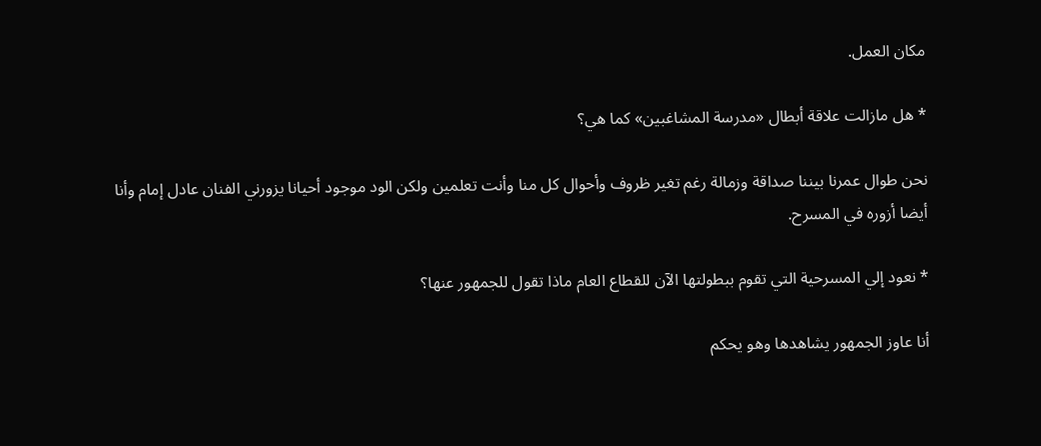مكان العمل.

* هل مازالت علاقة أبطال «مدرسة المشاغبين» كما هي؟

نحن طوال عمرنا بيننا صداقة وزمالة رغم تغير ظروف وأحوال كل منا وأنت تعلمين ولكن الود موجود أحيانا يزورني الفنان عادل إمام وأنا أيضا أزوره في المسرح.

* نعود إلي المسرحية التي تقوم ببطولتها الآن للقطاع العام ماذا تقول للجمهور عنها؟

أنا عاوز الجمهور يشاهدها وهو يحكم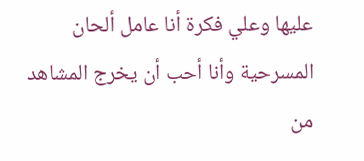عليها وعلي فكرة أنا عامل ألحان المسرحية وأنا أحب أن يخرج المشاهد من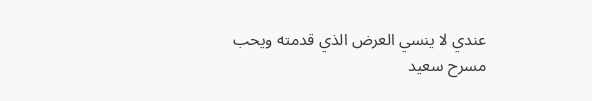عندي لا ينسي العرض الذي قدمته ويحب مسرح سعيد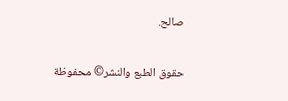صالح.

حقوق الطبع والنشر© محفوظة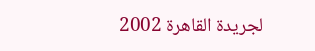لجريدة القاهرة 2002